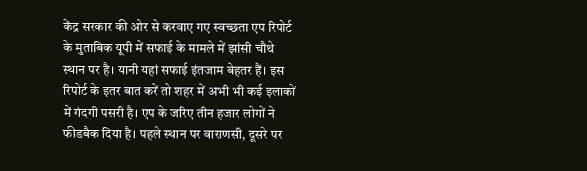केंद्र सरकार की ओर से करवाए गए स्वच्छता एप रिपोर्ट के मुताबिक यूपी में सफाई के मामले में झांसी चौथे स्थान पर है। यानी यहां सफाई इंतजाम बेहतर हैं। इस रिपोर्ट के इतर बात करें तो शहर में अभी भी कई इलाकों में गंदगी पसरी है। एप के जरिए तीन हजार लोगों ने फीडबैक दिया है। पहले स्थान पर वाराणसी, दूसरे पर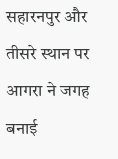सहारनपुर और तीसरे स्थान पर आगरा ने जगह बनाई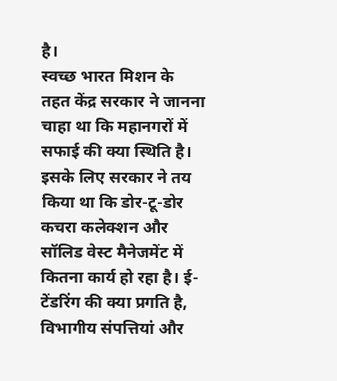है।
स्वच्छ भारत मिशन के तहत केंद्र सरकार ने जानना चाहा था कि महानगरों में सफाई की क्या स्थिति है। इसके लिए सरकार ने तय किया था कि डोर-टू-डोर कचरा कलेक्शन और सॉलिड वेस्ट मैनेजमेंट में कितना कार्य हो रहा है। ई-टेंडरिंग की क्या प्रगति है, विभागीय संपत्तियां और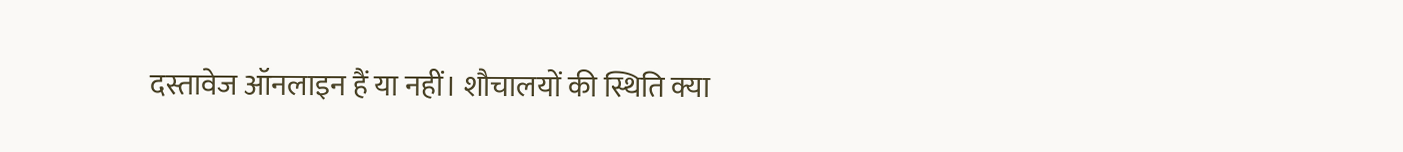दस्तावेज ऑनलाइन हैं या नहीं। शौचालयों की स्थिति क्या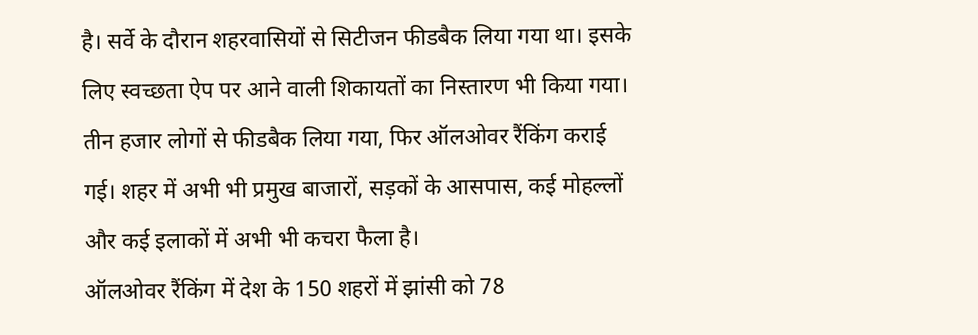है। सर्वे के दौरान शहरवासियों से सिटीजन फीडबैक लिया गया था। इसके लिए स्वच्छता ऐप पर आने वाली शिकायतों का निस्तारण भी किया गया। तीन हजार लोगों से फीडबैक लिया गया, फिर ऑलओवर रैंकिंग कराई गई। शहर में अभी भी प्रमुख बाजारों, सड़कों के आसपास, कई मोहल्लों और कई इलाकों में अभी भी कचरा फैला है।
ऑलओवर रैंकिंग में देश के 150 शहरों में झांसी को 78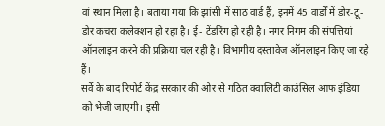वां स्थान मिला है। बताया गया कि झांसी में साठ वार्ड हैं, इनमें 45 वार्डों में डोर-टू-डोर कचरा कलेक्शन हो रहा है। ई- टेंडरिंग हो रही है। नगर निगम की संपत्तियां ऑनलाइन करने की प्रक्रिया चल रही है। विभागीय दस्तावेज ऑनलाइन किए जा रहे हैं।
सर्वे के बाद रिपोर्ट केंद्र सरकार की ओर से गठित क्वालिटी काउंसिल आफ इंडिया को भेजी जाएगी। इसी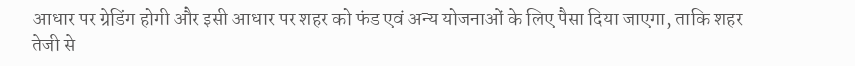आधार पर ग्रेडिंग होगी और इसी आधार पर शहर को फंड एवं अन्य योजनाओं के लिए पैसा दिया जाएगा, ताकि शहर तेजी से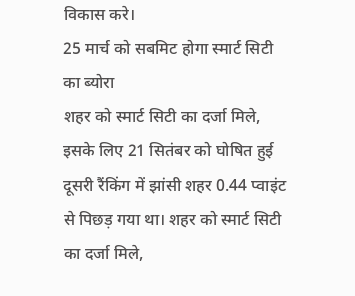विकास करे।
25 मार्च को सबमिट होगा स्मार्ट सिटी का ब्योरा
शहर को स्मार्ट सिटी का दर्जा मिले, इसके लिए 21 सितंबर को घोषित हुई दूसरी रैंकिंग में झांसी शहर 0.44 प्वाइंट से पिछड़ गया था। शहर को स्मार्ट सिटी का दर्जा मिले,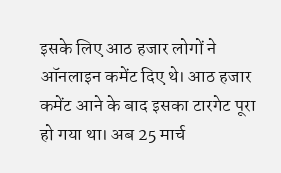इसके लिए आठ हजार लोगों ने ऑनलाइन कमेंट दिए थे। आठ हजार कमेंट आने के बाद इसका टारगेट पूरा हो गया था। अब 25 मार्च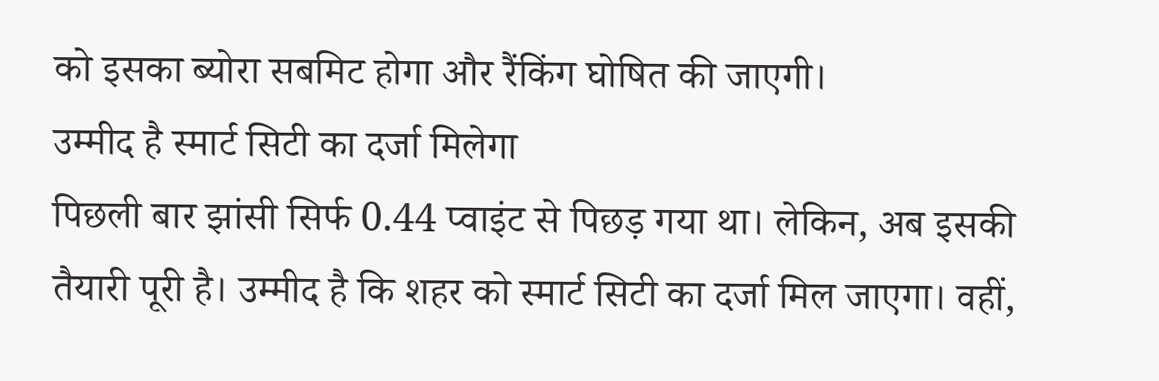को इसका ब्योरा सबमिट होगा और रैंकिंग घोषित की जाएगी।
उम्मीद है स्मार्ट सिटी का दर्जा मिलेगा
पिछली बार झांसी सिर्फ 0.44 प्वाइंट से पिछड़ गया था। लेकिन, अब इसकी तैयारी पूरी है। उम्मीद है कि शहर को स्मार्ट सिटी का दर्जा मिल जाएगा। वहीं,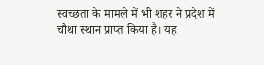स्वच्छता के मामले में भी शहर ने प्रदेश में चौथा स्थान प्राप्त किया है। यह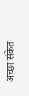अच्छा संकेत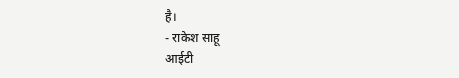है।
- राकेश साहू
आईटी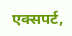एक्सपर्ट,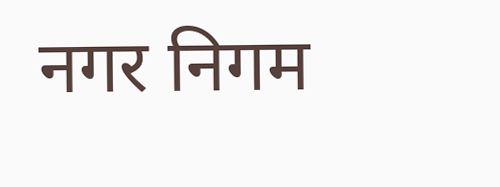नगर निगम